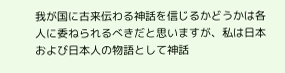我が国に古来伝わる神話を信じるかどうかは各人に委ねられるべきだと思いますが、私は日本および日本人の物語として神話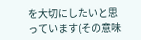を大切にしたいと思っています(その意味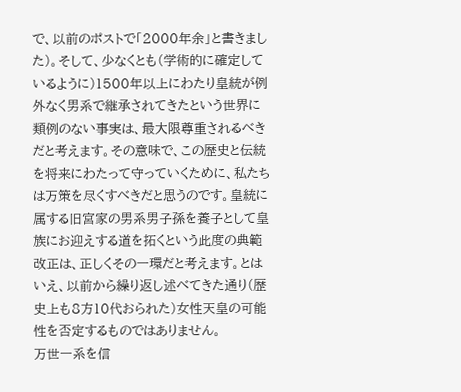で、以前のポストで「2000年余」と書きました)。そして、少なくとも(学術的に確定しているように)1500年以上にわたり皇統が例外なく男系で継承されてきたという世界に類例のない事実は、最大限尊重されるべきだと考えます。その意味で、この歴史と伝統を将来にわたって守っていくために、私たちは万策を尽くすべきだと思うのです。皇統に属する旧宮家の男系男子孫を養子として皇族にお迎えする道を拓くという此度の典範改正は、正しくその一環だと考えます。とはいえ、以前から繰り返し述べてきた通り(歴史上も8方10代おられた)女性天皇の可能性を否定するものではありません。
万世一系を信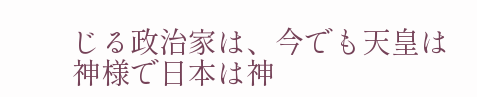じる政治家は、今でも天皇は神様で日本は神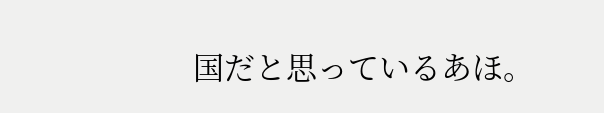国だと思っているあほ。